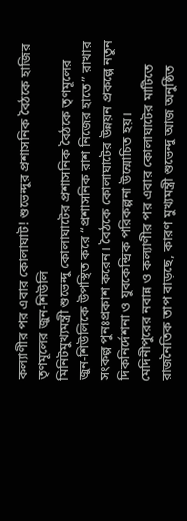কল্যাণীর পর এবার কোলাঘাট! শুভেন্দুর প্রশাসনিক বৈঠকে হাজির তৃণমূলের জুন‑শিউলি
মিনিটমুখ্যমন্ত্রী শুভেন্দু কোলাঘাটের প্রশাসনিক বৈঠকে তৃণমূলের জুন‑শিউলিকে উপস্থিত করে “প্রশাসনিক রাশ নিজের হাতে” রাখার সংকল্প পুনঃপ্রকাশ করেন। বৈঠকে কোলাঘাটের উন্নয়ন প্রকল্পে নতুন দিকনির্দেশনা ও যুবকেন্দ্রিক পরিকল্পনা উন্মোচিত হয়।
মেদিনীপুরের নবান্ন ও কল্যাণীর পর এবার কোলাঘাটের মাটিতে রাজনৈতিক তাপ বাড়ছে, কারণ মুখ্যমন্ত্রী শুভেন্দু আজ অনুষ্ঠিত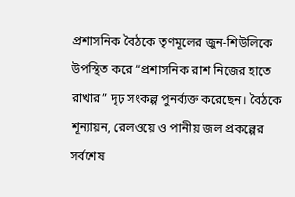প্রশাসনিক বৈঠকে তৃণমূলের জুন‑শিউলিকে উপস্থিত করে “প্রশাসনিক রাশ নিজের হাতে রাখার” দৃঢ় সংকল্প পুনর্ব্যক্ত করেছেন। বৈঠকে শূন্যায়ন, রেলওয়ে ও পানীয় জল প্রকল্পের সর্বশেষ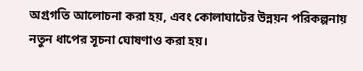অগ্রগতি আলোচনা করা হয়, এবং কোলাঘাটের উন্নয়ন পরিকল্পনায় নতুন ধাপের সূচনা ঘোষণাও করা হয়।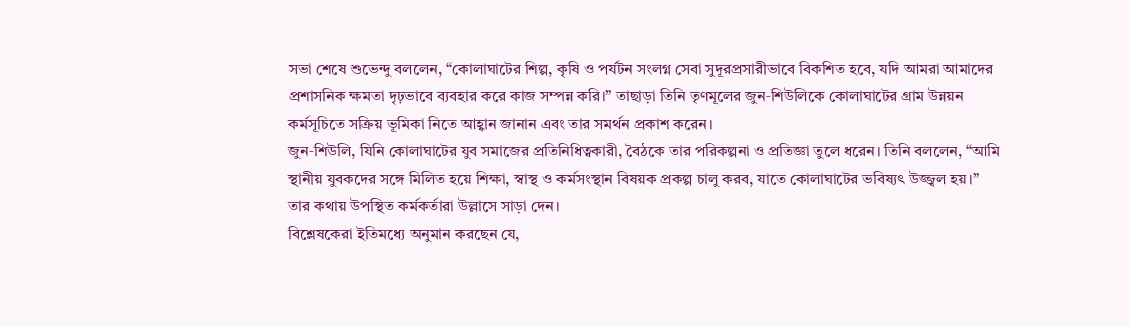সভা শেষে শুভেন্দু বললেন, “কোলাঘাটের শিল্প, কৃষি ও পর্যটন সংলগ্ন সেবা সুদূরপ্রসারীভাবে বিকশিত হবে, যদি আমরা আমাদের প্রশাসনিক ক্ষমতা দৃঢ়ভাবে ব্যবহার করে কাজ সম্পন্ন করি।” তাছাড়া তিনি তৃণমূলের জুন‑শিউলিকে কোলাঘাটের গ্রাম উন্নয়ন কর্মসূচিতে সক্রিয় ভূমিকা নিতে আহ্বান জানান এবং তার সমর্থন প্রকাশ করেন।
জুন‑শিউলি, যিনি কোলাঘাটের যুব সমাজের প্রতিনিধিত্বকারী, বৈঠকে তার পরিকল্পনা ও প্রতিজ্ঞা তুলে ধরেন। তিনি বললেন, “আমি স্থানীয় যুবকদের সঙ্গে মিলিত হয়ে শিক্ষা, স্বাস্থ ও কর্মসংস্থান বিষয়ক প্রকল্প চালু করব, যাতে কোলাঘাটের ভবিষ্যৎ উজ্জ্বল হয়।” তার কথায় উপস্থিত কর্মকর্তারা উল্লাসে সাড়া দেন।
বিশ্লেষকেরা ইতিমধ্যে অনুমান করছেন যে,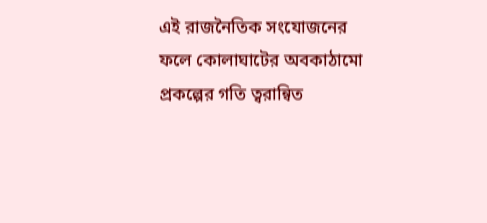এই রাজনৈতিক সংযোজনের ফলে কোলাঘাটের অবকাঠামো প্রকল্পের গতি ত্বরান্বিত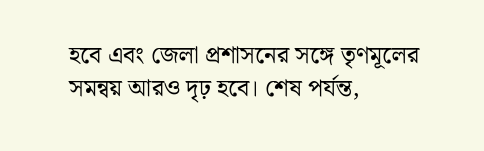হবে এবং জেলা প্রশাসনের সঙ্গে তৃণমূলের সমন্বয় আরও দৃঢ় হবে। শেষ পর্যন্ত,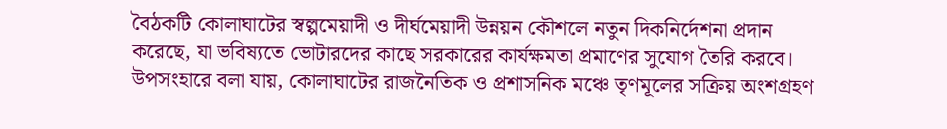বৈঠকটি কোলাঘাটের স্বল্পমেয়াদী ও দীর্ঘমেয়াদী উন্নয়ন কৌশলে নতুন দিকনির্দেশনা প্রদান করেছে, যা ভবিষ্যতে ভোটারদের কাছে সরকারের কার্যক্ষমতা প্রমাণের সুযোগ তৈরি করবে।
উপসংহারে বলা যায়, কোলাঘাটের রাজনৈতিক ও প্রশাসনিক মঞ্চে তৃণমূলের সক্রিয় অংশগ্রহণ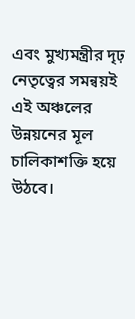এবং মুখ্যমন্ত্রীর দৃঢ় নেতৃত্বের সমন্বয়ই এই অঞ্চলের উন্নয়নের মূল চালিকাশক্তি হয়ে উঠবে।